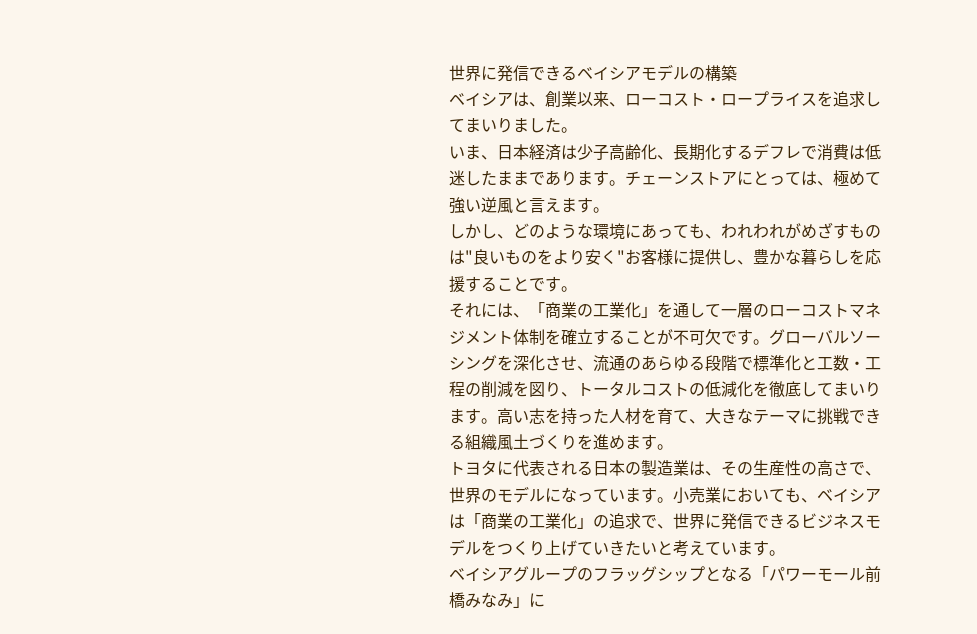世界に発信できるベイシアモデルの構築
ベイシアは、創業以来、ローコスト・ロープライスを追求してまいりました。
いま、日本経済は少子高齢化、長期化するデフレで消費は低迷したままであります。チェーンストアにとっては、極めて強い逆風と言えます。
しかし、どのような環境にあっても、われわれがめざすものは"良いものをより安く"お客様に提供し、豊かな暮らしを応援することです。
それには、「商業の工業化」を通して一層のローコストマネジメント体制を確立することが不可欠です。グローバルソーシングを深化させ、流通のあらゆる段階で標準化と工数・工程の削減を図り、トータルコストの低減化を徹底してまいります。高い志を持った人材を育て、大きなテーマに挑戦できる組織風土づくりを進めます。
トヨタに代表される日本の製造業は、その生産性の高さで、世界のモデルになっています。小売業においても、ベイシアは「商業の工業化」の追求で、世界に発信できるビジネスモデルをつくり上げていきたいと考えています。
ベイシアグループのフラッグシップとなる「パワーモール前橋みなみ」に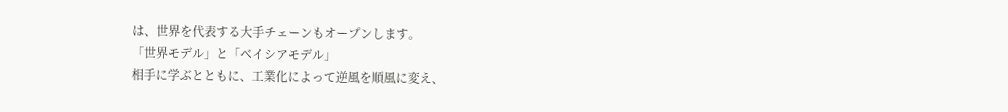は、世界を代表する大手チェーンもオープンします。
「世界モデル」と「ベイシアモデル」
相手に学ぶとともに、工業化によって逆風を順風に変え、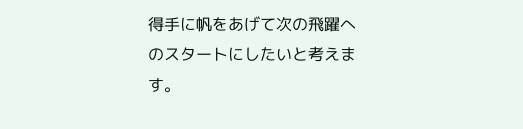得手に帆をあげて次の飛躍へのスタートにしたいと考えます。